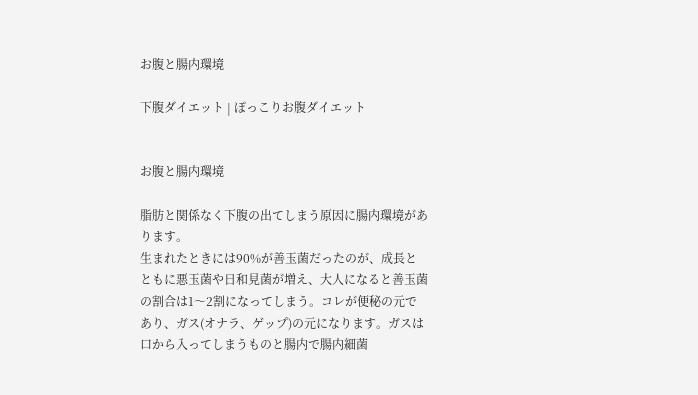お腹と腸内環境

下腹ダイエット | ぽっこりお腹ダイエット


お腹と腸内環境

脂肪と関係なく下腹の出てしまう原因に腸内環境があります。
生まれたときには90%が善玉菌だったのが、成長とともに悪玉菌や日和見菌が増え、大人になると善玉菌の割合は1〜2割になってしまう。コレが便秘の元であり、ガス(オナラ、ゲップ)の元になります。ガスは口から入ってしまうものと腸内で腸内細菌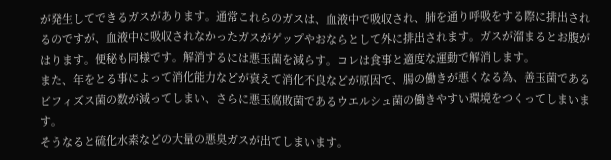が発生してできるガスがあります。通常これらのガスは、血液中で吸収され、肺を通り呼吸をする際に排出されるのですが、血液中に吸収されなかったガスがゲップやおならとして外に排出されます。ガスが溜まるとお腹がはります。便秘も同様です。解消するには悪玉菌を減らす。コレは食事と適度な運動で解消します。
また、年をとる事によって消化能力などが衰えて消化不良などが原因で、腸の働きが悪くなる為、善玉菌であるビフィズス菌の数が減ってしまい、さらに悪玉腐敗菌であるウエルシュ菌の働きやすい環境をつくってしまいます。
そうなると硫化水素などの大量の悪臭ガスが出てしまいます。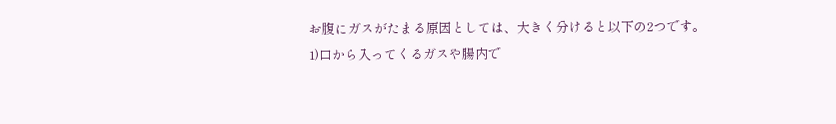お腹にガスがたまる原因としては、大きく分けると以下の2つです。
1)口から入ってくるガスや腸内で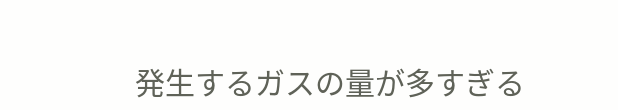発生するガスの量が多すぎる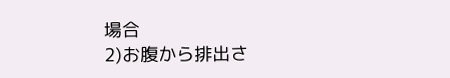場合
2)お腹から排出さ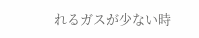れるガスが少ない時